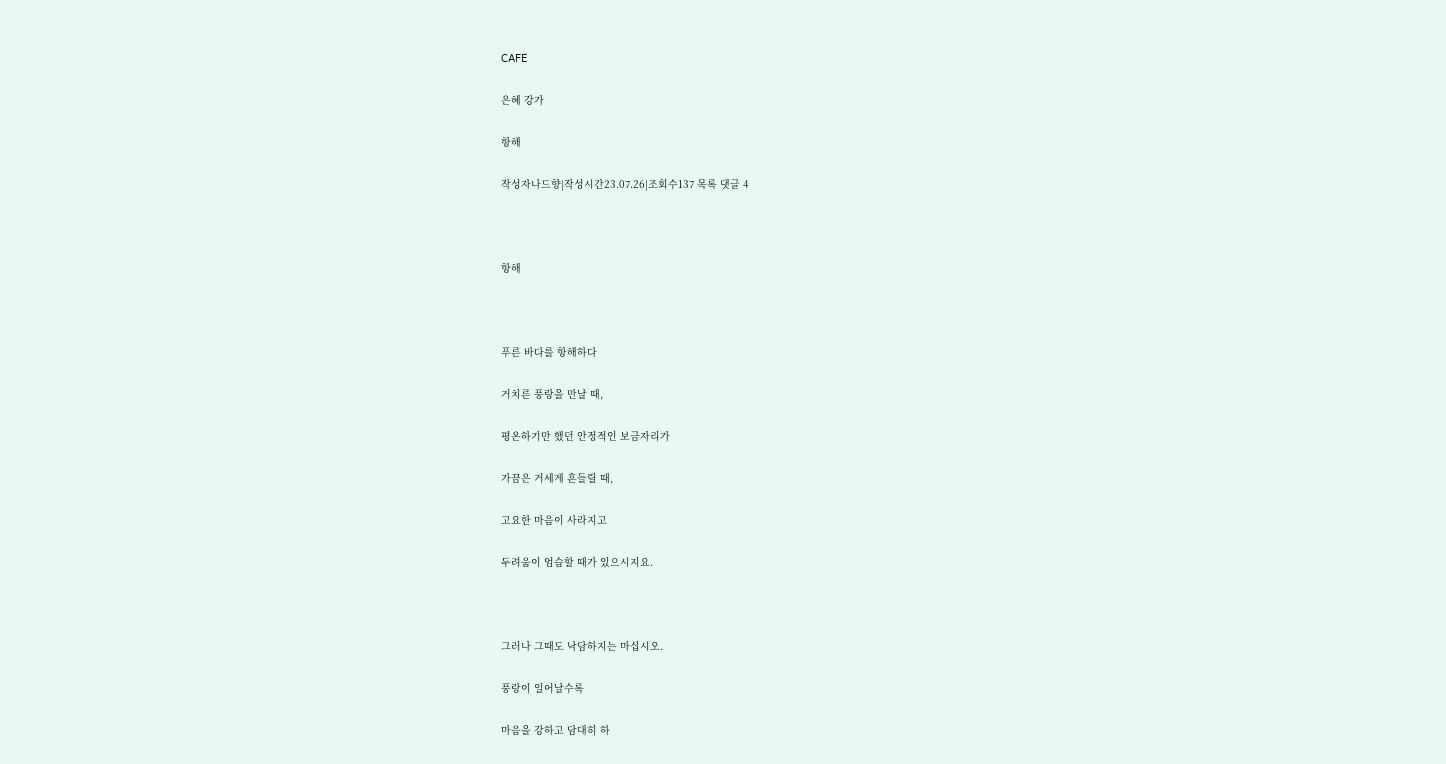CAFE

은혜 강가

항해

작성자나드향|작성시간23.07.26|조회수137 목록 댓글 4



항해



푸른 바다를 항해하다

거치른 풍랑을 만날 때,

평온하기만 했던 안정적인 보금자리가

가끔은 거세게 흔들릴 때,

고요한 마음이 사라지고

두려움이 엄습할 때가 있으시지요.



그러나 그때도 낙담하지는 마십시오.

풍랑이 일어날수록

마음을 강하고 담대히 하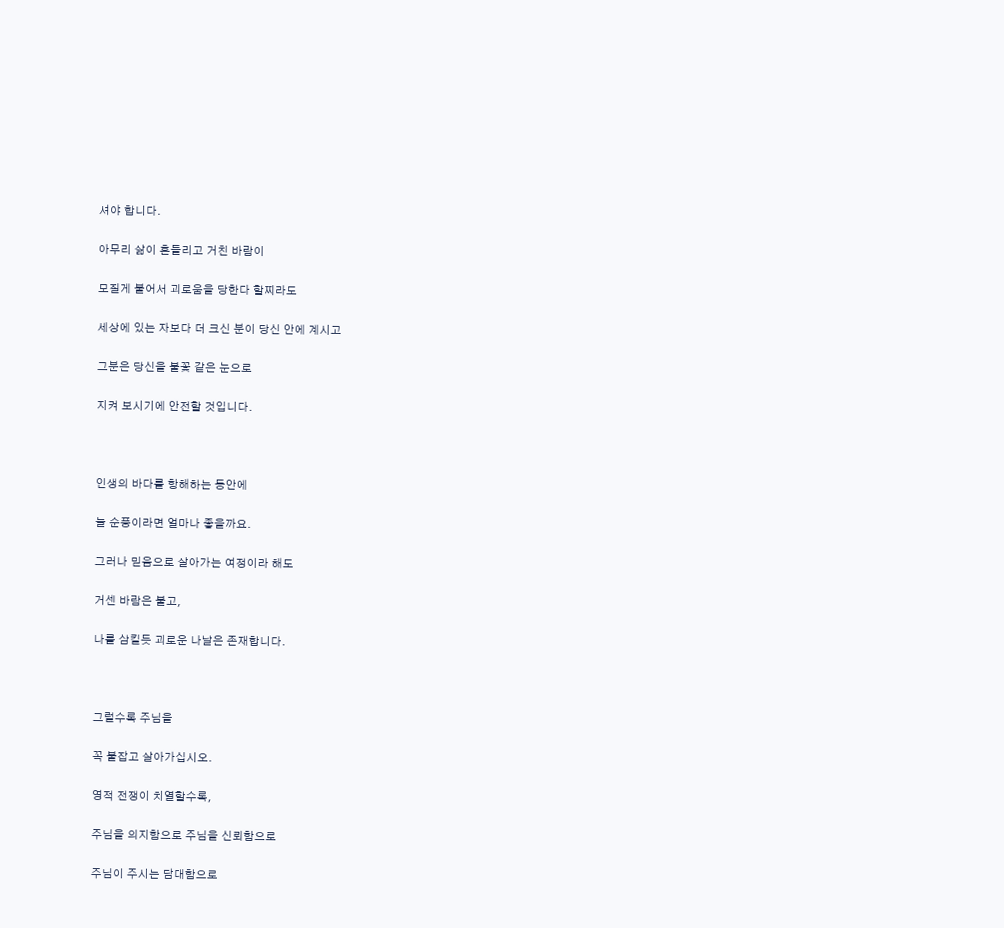셔야 합니다.

아무리 삶이 흔들리고 거친 바람이

모질게 불어서 괴로움을 당한다 할찌라도

세상에 있는 자보다 더 크신 분이 당신 안에 계시고

그분은 당신을 불꽃 같은 눈으로

지켜 보시기에 안전할 것입니다.



인생의 바다를 항해하는 동안에

늘 순풍이라면 얼마나 좋을까요.

그러나 믿음으로 살아가는 여정이라 해도

거센 바람은 불고,

나를 삼킬듯 괴로운 나날은 존재합니다.



그럴수록 주님을

꼭 붙잡고 살아가십시오.

영적 전쟁이 치열할수록,

주님을 의지함으로 주님을 신뢰함으로

주님이 주시는 담대함으로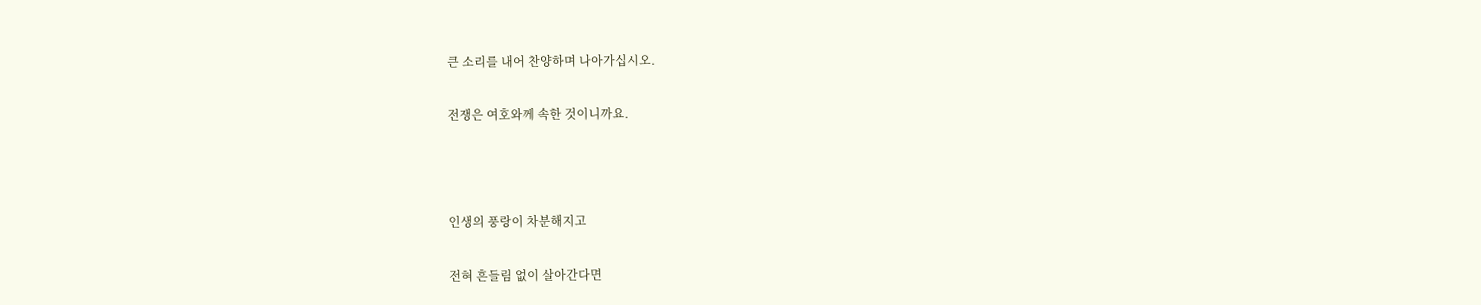큰 소리를 내어 찬양하며 나아가십시오.

전쟁은 여호와께 속한 것이니까요.



인생의 풍랑이 차분해지고

전혀 흔들림 없이 살아간다면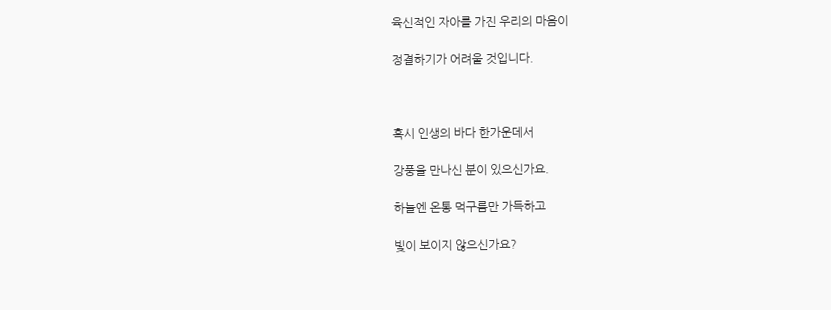육신적인 자아를 가진 우리의 마음이

정결하기가 어려울 것입니다.



혹시 인생의 바다 한가운데서

강풍을 만나신 분이 있으신가요.

하늘엔 온통 먹구름만 가득하고

빛이 보이지 않으신가요?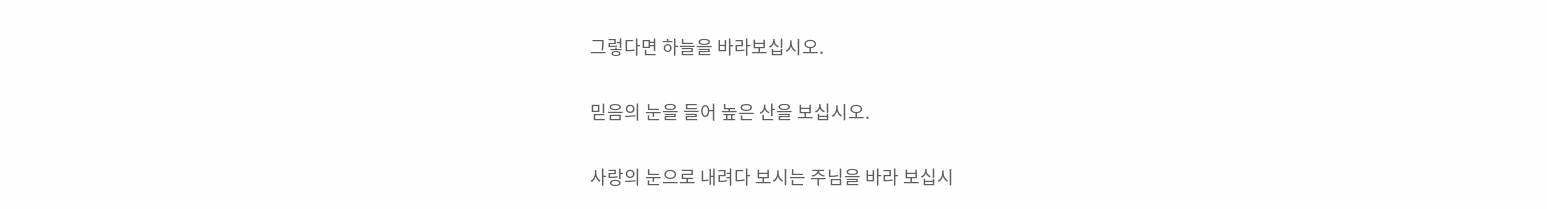그렇다면 하늘을 바라보십시오.

믿음의 눈을 들어 높은 산을 보십시오.

사랑의 눈으로 내려다 보시는 주님을 바라 보십시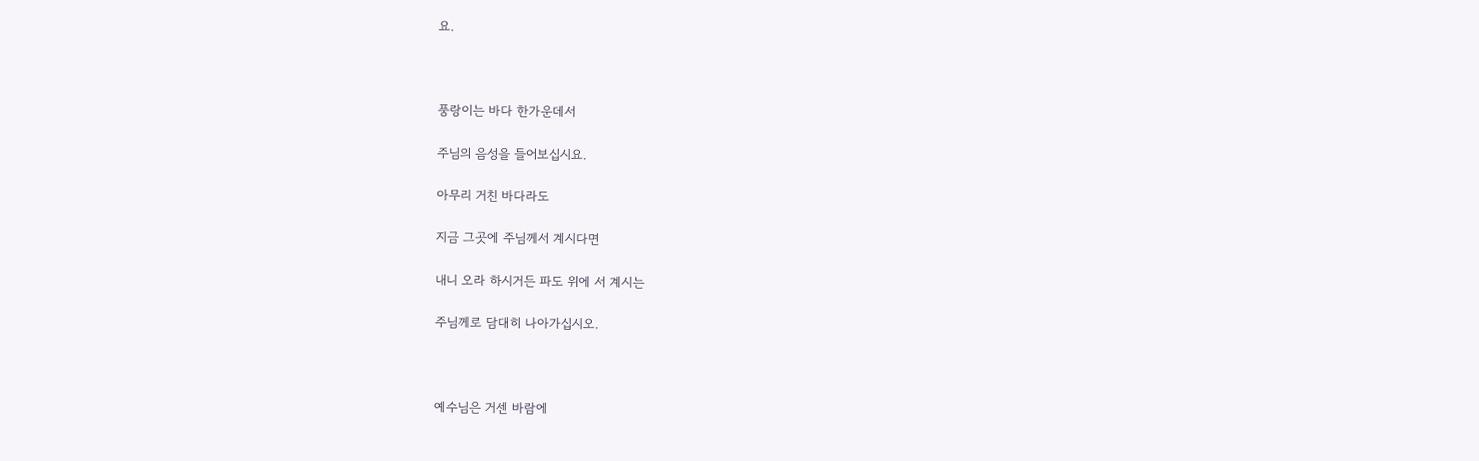요.



풍랑이는 바다 한가운데서

주님의 음성을 들어보십시요.

아무리 거친 바다라도

지금 그곳에 주님께서 계시다면

내니 오라 하시거든 파도 위에 서 계시는

주님께로 담대히 나아가십시오.



예수님은 거센 바람에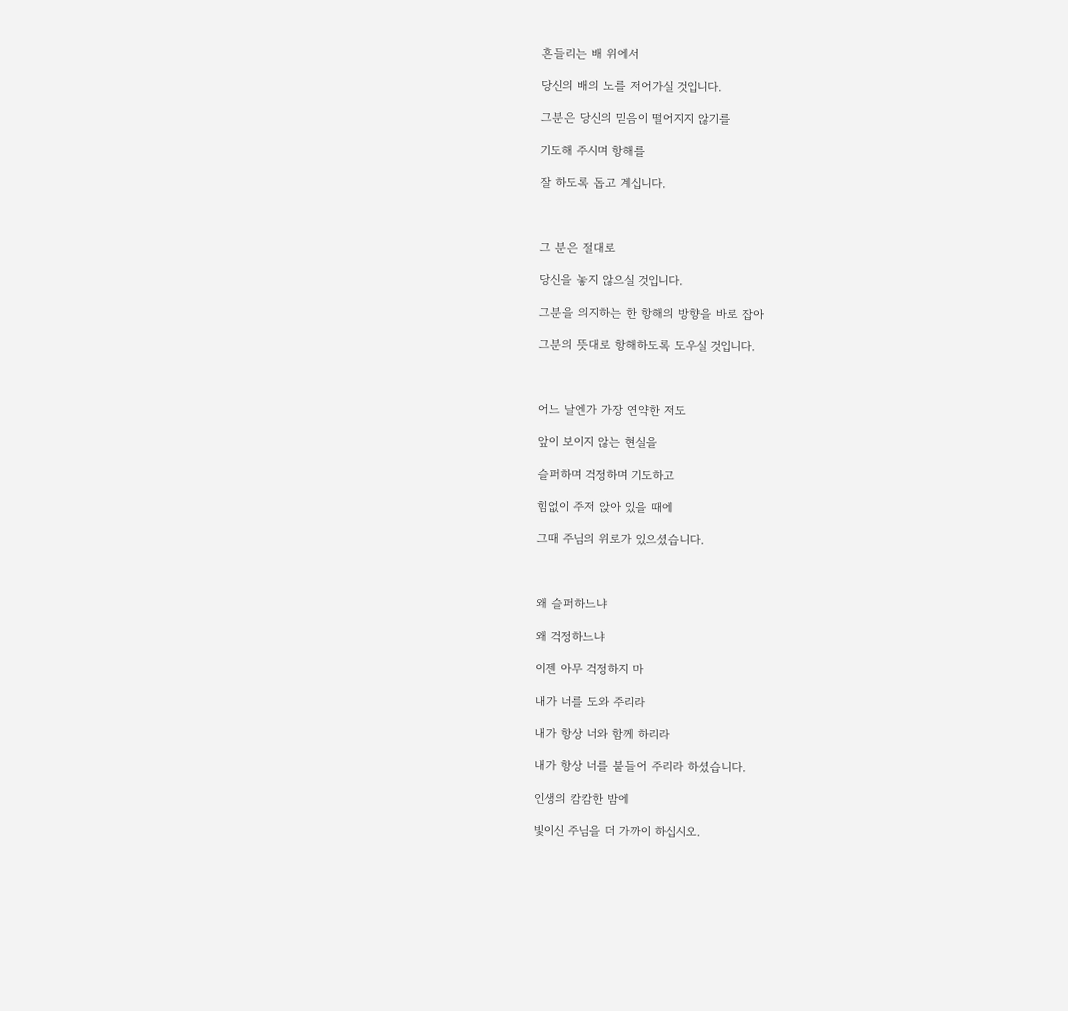흔들리는 배 위에서

당신의 배의 노를 저어가실 것입니다.

그분은 당신의 믿음이 떨어지지 않기를

기도해 주시며 항해를

잘 하도록 돕고 계십니다.



그 분은 절대로

당신을 놓지 않으실 것입니다.

그분을 의지하는 한 항해의 방향을 바로 잡아

그분의 뜻대로 항해하도록 도우실 것입니다.



어느 날엔가 가장 연약한 저도

앞이 보이지 않는 현실을

슬퍼하며 걱정하며 기도하고

힘없이 주저 앉아 있을 때에

그때 주님의 위로가 있으셨습니다.



왜 슬퍼하느냐

왜 걱정하느냐

이젠 아무 걱정하지 마

내가 너를 도와 주리라

내가 항상 너와 함께 하리라

내가 항상 너를 붙들어 주리라 하셨습니다.

인생의 캄캄한 밤에

빛이신 주님을 더 가까이 하십시오.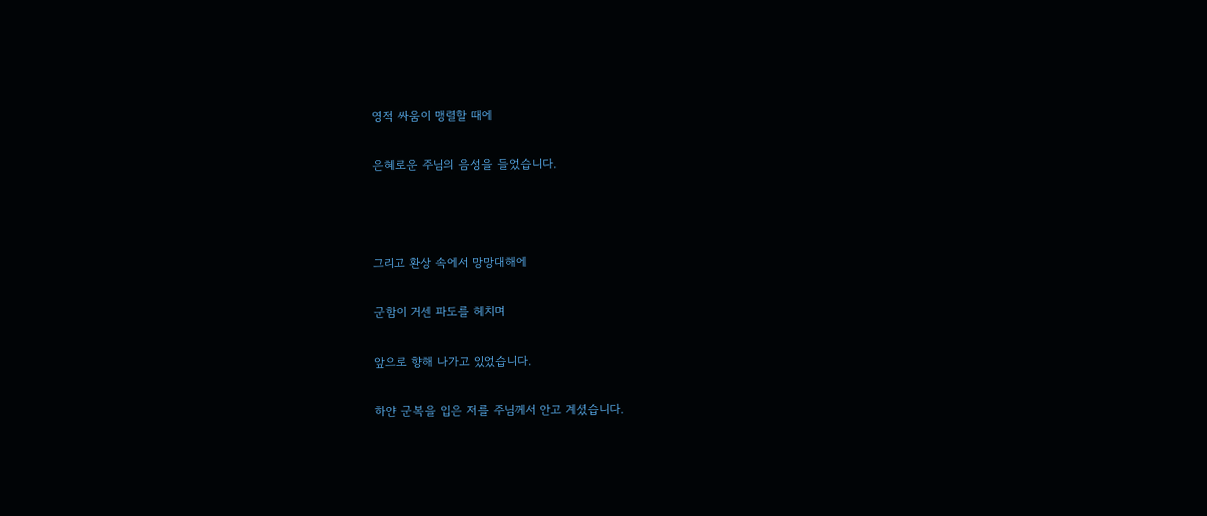영적 싸움이 맹렬할 때에

은혜로운 주님의 음성을 들었습니다.



그리고 환상 속에서 망망대해에

군함이 거센 파도를 헤치며

앞으로 향해 나가고 있었습니다.

하얀 군복을 입은 저를 주님께서 안고 계셨습니다.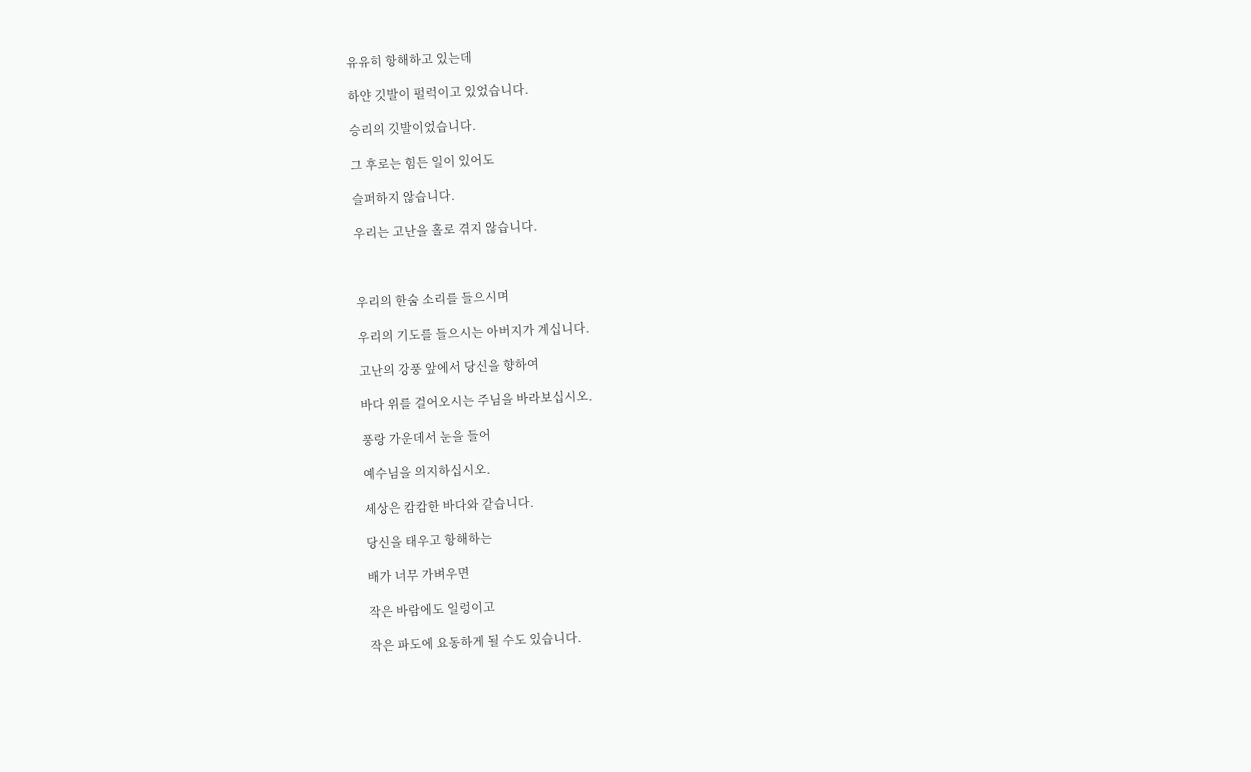유유히 항해하고 있는데

하얀 깃발이 펄럭이고 있었습니다.

승리의 깃발이었습니다.

그 후로는 힘든 일이 있어도

슬퍼하지 않습니다.

우리는 고난을 홀로 겪지 않습니다.



우리의 한숨 소리를 들으시며

우리의 기도를 들으시는 아버지가 계십니다.

고난의 강풍 앞에서 당신을 향하여

바다 위를 걸어오시는 주님을 바라보십시오.

풍랑 가운데서 눈을 들어

예수님을 의지하십시오.

세상은 캄캄한 바다와 같습니다.

당신을 태우고 항해하는

배가 너무 가벼우면

작은 바람에도 일렁이고

작은 파도에 요동하게 될 수도 있습니다.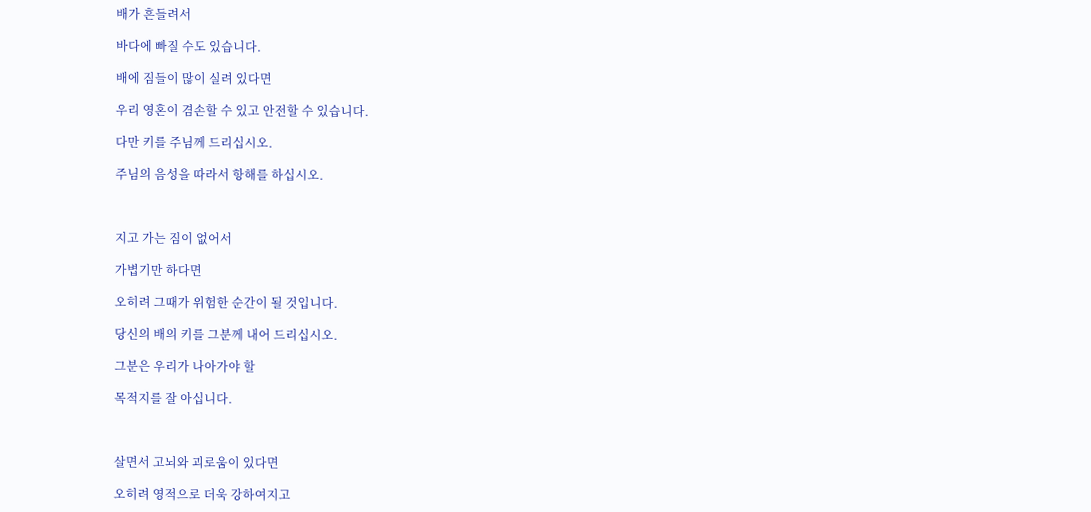배가 흔들려서

바다에 빠질 수도 있습니다.

배에 짐들이 많이 실려 있다면

우리 영혼이 겸손할 수 있고 안전할 수 있습니다.

다만 키를 주님께 드리십시오.

주님의 음성을 따라서 항해를 하십시오.



지고 가는 짐이 없어서

가볍기만 하다면

오히려 그때가 위험한 순간이 될 것입니다.

당신의 배의 키를 그분께 내어 드리십시오.

그분은 우리가 나아가야 할

목적지를 잘 아십니다.



살면서 고뇌와 괴로움이 있다면

오히려 영적으로 더욱 강하여지고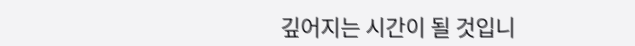깊어지는 시간이 될 것입니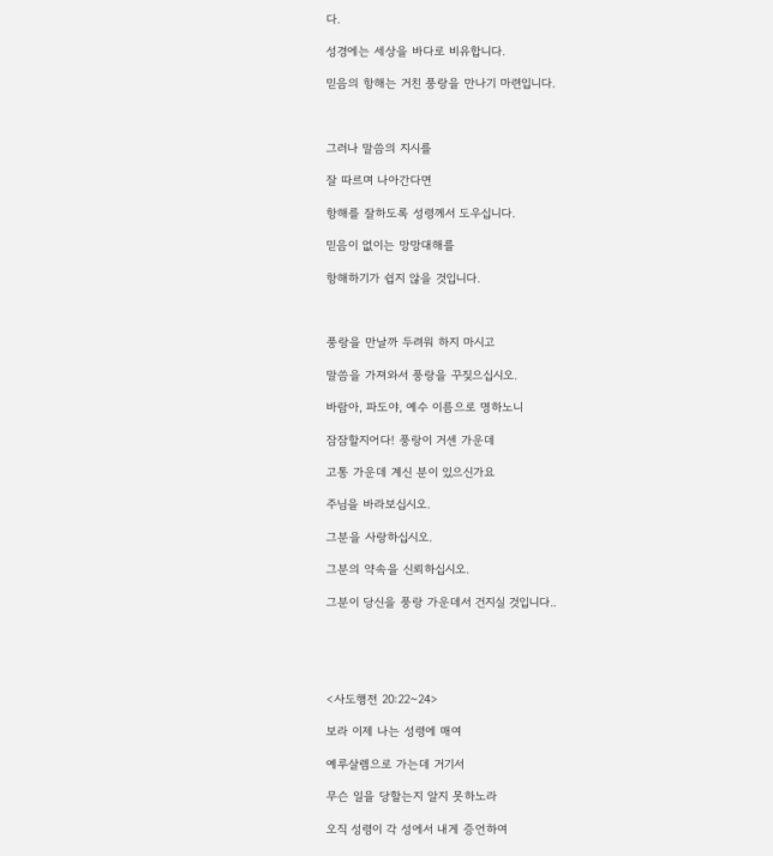다.

성경에는 세상을 바다로 비유합니다.

믿음의 항해는 거친 풍랑을 만나기 마련입니다.



그러나 말씀의 지시를

잘 따르며 나아간다면

항해를 잘하도록 성령께서 도우십니다.

믿음이 없이는 망망대해를

항해하기가 쉽지 않을 것입니다.



풍랑을 만날까 두려워 하지 마시고

말씀을 가져와서 풍랑을 꾸짖으십시오.

바람아, 파도야, 예수 이름으로 명하노니

잠잠할지어다! 풍랑이 거센 가운데

고통 가운데 계신 분이 있으신가요

주님을 바라보십시오.

그분을 사랑하십시오.

그분의 약속을 신뢰하십시오.

그분이 당신을 풍랑 가운데서 건지실 것입니다..





<사도행전 20:22~24>

보라 이제 나는 성령에 매여

예루살렘으로 가는데 거기서

무슨 일을 당할는지 알지 못하노라

오직 성령이 각 성에서 내게 증언하여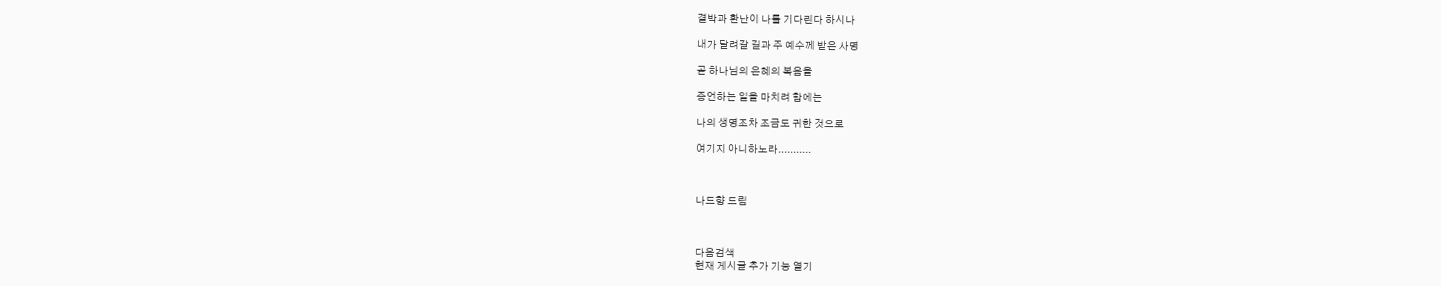결박과 환난이 나를 기다린다 하시나

내가 달려갈 길과 주 예수께 받은 사명

곧 하나님의 은혜의 복음을

증언하는 일을 마치려 함에는

나의 생명조차 조금도 귀한 것으로

여기지 아니하노라...........



나드향 드림



다음검색
현재 게시글 추가 기능 열기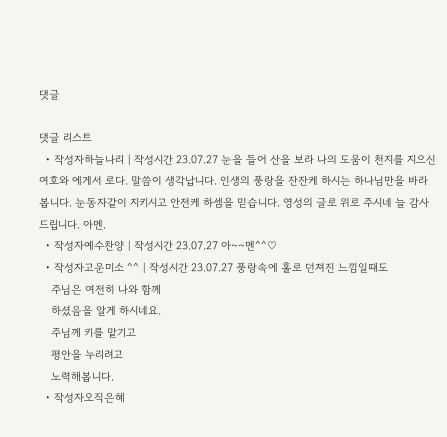댓글

댓글 리스트
  • 작성자하늘나리 | 작성시간 23.07.27 눈을 들어 산을 보라 나의 도움이 천지를 지으신 여호와 에게서 로다. 말씀이 생각납니다. 인생의 풍랑을 잔잔케 하시는 하나님만을 바라봅니다. 눈동자같이 지키시고 안전케 하셈을 믿습니다. 영성의 글로 위로 주시네 늘 감사드립니다. 아멘.
  • 작성자예수찬양 | 작성시간 23.07.27 아~~멘^^♡
  • 작성자고운미소 ^^ | 작성시간 23.07.27 풍랑속에 홀로 던져진 느낌일때도
    주님은 여전히 나와 함께
    하셨음을 알게 하시네요.
    주님께 키를 맡기고
    평안을 누리려고
    노력해봅니다.
  • 작성자오직은혜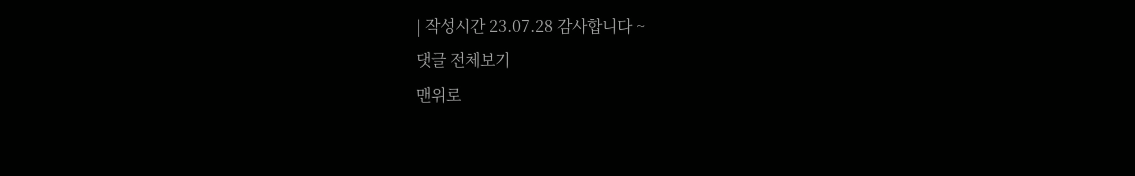| 작성시간 23.07.28 감사합니다 ~
댓글 전체보기
맨위로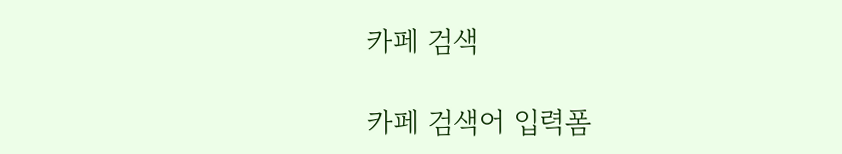카페 검색

카페 검색어 입력폼